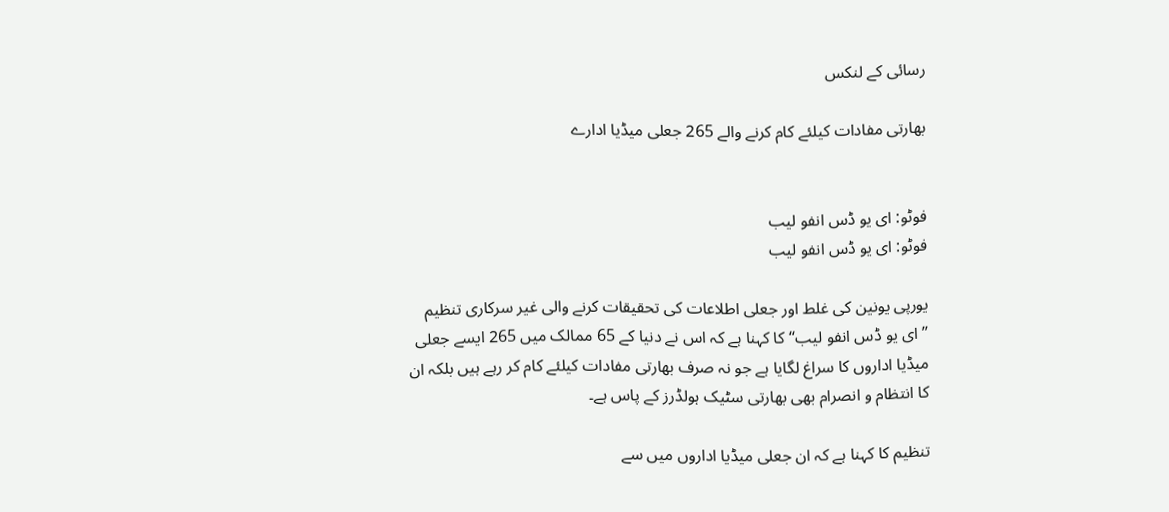رسائی کے لنکس

بھارتی مفادات کیلئے کام کرنے والے 265 جعلی میڈیا ادارے


فوٹو: ای یو ڈس انفو لیب
فوٹو: ای یو ڈس انفو لیب

یورپی یونین کی غلط اور جعلی اطلاعات کی تحقیقات کرنے والی غیر سرکاری تنظیم ’’ای یو ڈس انفو لیب‘‘ کا کہنا ہے کہ اس نے دنیا کے 65 ممالک میں 265 ایسے جعلی میڈیا اداروں کا سراغ لگایا ہے جو نہ صرف بھارتی مفادات کیلئے کام کر رہے ہیں بلکہ ان کا انتظام و انصرام بھی بھارتی سٹیک ہولڈرز کے پاس ہے۔

تنظیم کا کہنا ہے کہ ان جعلی میڈیا اداروں میں سے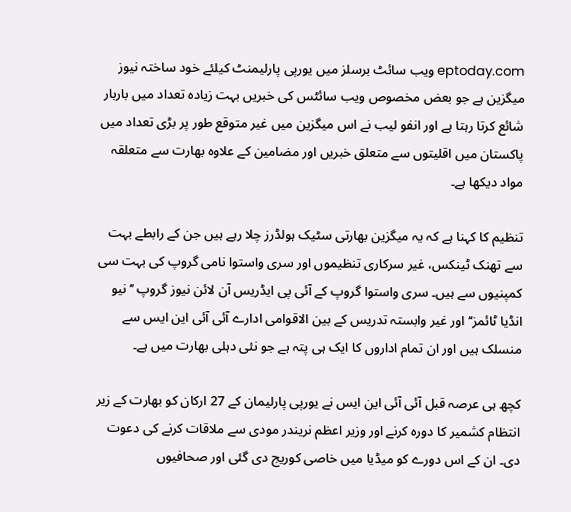eptoday.com ویب سائٹ برسلز میں یورپی پارلیمنٹ کیلئے خود ساختہ نیوز میگزین ہے جو بعض مخصوص ویب سائٹس کی خبریں بہت زیادہ تعداد میں باربار شائع کرتا رہتا ہے اور انفو لیب نے اس میگزین میں غیر متوقع طور پر بڑی تعداد میں پاکستان میں اقلیتوں سے متعلق خبریں اور مضامین کے علاوہ بھارت سے متعلقہ مواد دیکھا ہے۔

تنظیم کا کہنا ہے کہ یہ میگزین بھارتی سٹیک ہولڈرز چلا رہے ہیں جن کے رابطے بہت سے تھنک ٹینکس، غیر سرکاری تنظیموں اور سری واستوا نامی گروپ کی بہت سی کمپنیوں سے ہیں۔ سری واستوا گروپ کے آئی پی ایڈریس آن لائن نیوز گروپ ’’نیو انڈیا ٹائمز‘‘ اور غیر وابستہ تدریس کے بین الاقوامی ادارے آئی آئی این ایس سے منسلک ہیں اور ان تمام اداروں کا ایک ہی پتہ ہے جو نئی دہلی بھارت میں ہے۔

کچھ ہی عرصہ قبل آئی آئی این ایس نے یورپی پارلیمان کے 27 ارکان کو بھارت کے زیر انتظام کشمیر کا دورہ کرنے اور وزیر اعظم نریندر مودی سے ملاقات کرنے کی دعوت دی۔ ان کے اس دورے کو میڈیا میں خاصی کوریج دی گئی اور صحافیوں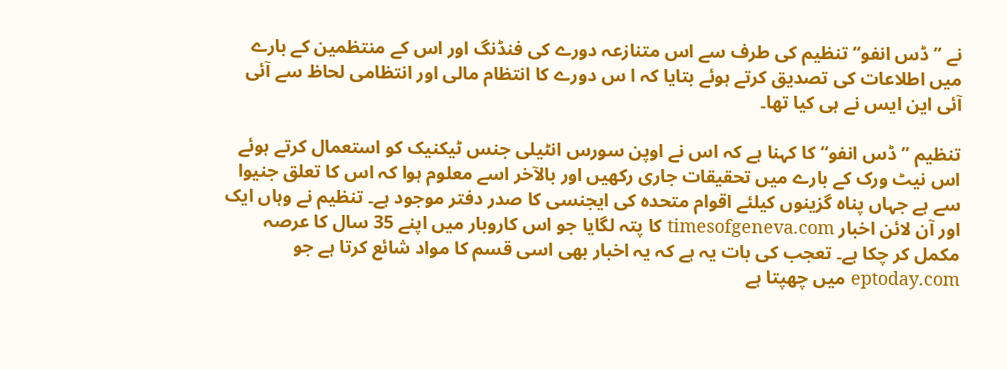نے ’’ڈس انفو‘‘ تنظیم کی طرف سے اس متنازعہ دورے کی فنڈنگ اور اس کے منتظمین کے بارے میں اطلاعات کی تصدیق کرتے ہوئے بتایا کہ ا س دورے کا انتظام مالی اور انتظامی لحاظ سے آئی آئی این ایس نے ہی کیا تھا۔

تنظیم ’’ڈس انفو‘‘ کا کہنا ہے کہ اس نے اوپن سورس انٹیلی جنس ٹیکنیک کو استعمال کرتے ہوئے اس نیٹ ورک کے بارے میں تحقیقات جاری رکھیں اور بالآخر اسے معلوم ہوا کہ اس کا تعلق جنیوا سے ہے جہاں پناہ گزینوں کیلئے اقوام متحدہ کی ایجنسی کا صدر دفتر موجود ہے۔ تنظیم نے وہاں ایک اور آن لائن اخبار timesofgeneva.com کا پتہ لگایا جو اس کاروبار میں اپنے 35 سال کا عرصہ مکمل کر چکا ہے۔ تعجب کی بات یہ ہے کہ یہ اخبار بھی اسی قسم کا مواد شائع کرتا ہے جو eptoday.com میں چھپتا ہے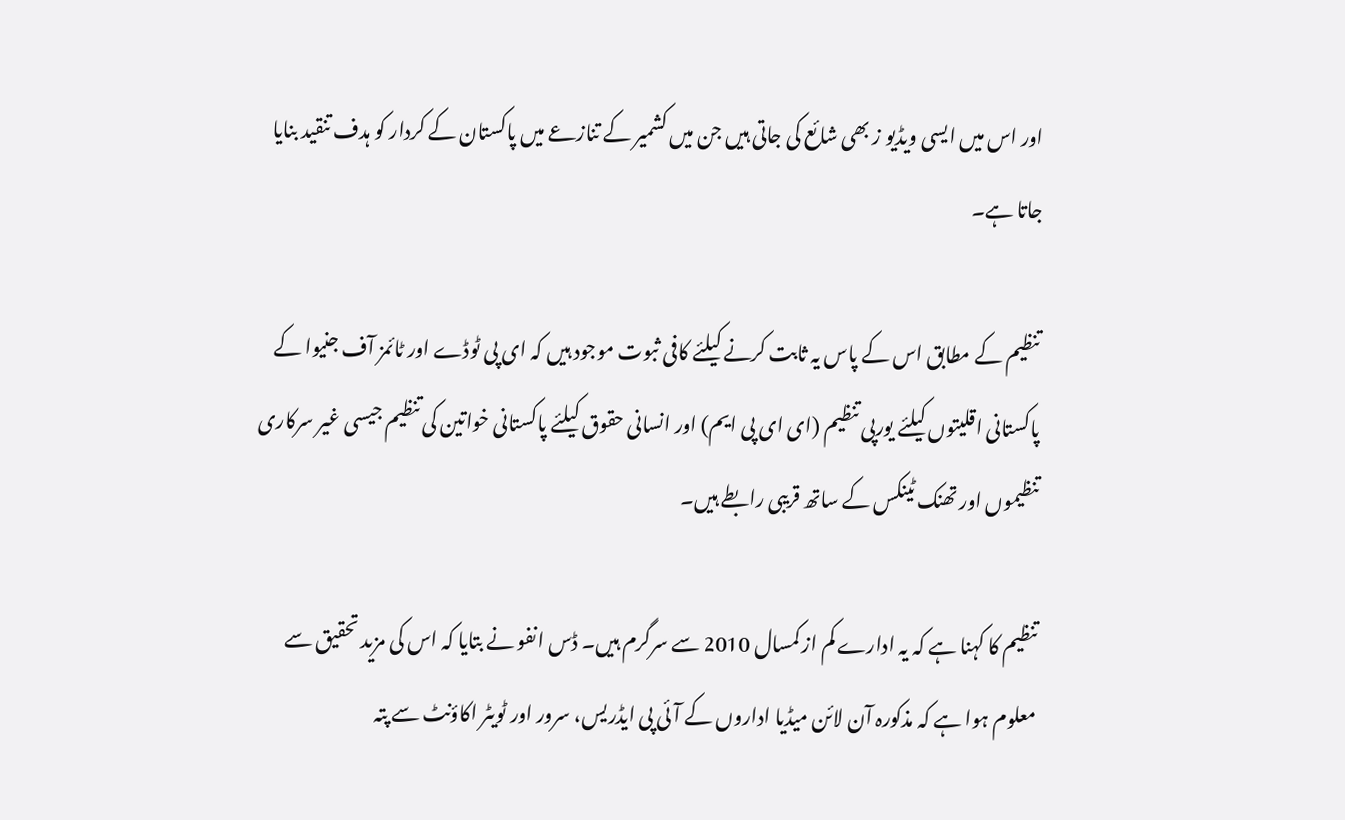اور اس میں ایسی ویڈیو ز بھی شائع کی جاتی ہیں جن میں کشمیر کے تنازعے میں پاکستان کے کردار کو ہدف تنقید بنایا جاتا ہے۔

تنظیم کے مطابق اس کے پاس یہ ثابت کرنے کیلئے کافی ثبوت موجود ہیں کہ ای پی ٹوڈے اور ٹائمز آف جنیوا کے پاکستانی اقلیتوں کیلئے یورپی تنظیم (ای ای پی ایم) اور انسانی حقوق کیلئے پاکستانی خواتین کی تنظیم جیسی غیر سرکاری تنظیموں اور تھنک ٹینکس کے ساتھ قریبی رابطے ہیں۔

تنظیم کا کہنا ہے کہ یہ ادارے کم از کمسال 2010 سے سرگرم ہیں۔ ڈس انفو نے بتایا کہ اس کی مزید تحقیق سے معلوم ہوا ہے کہ مذکورہ آن لائن میڈیا اداروں کے آئی پی ایڈریس، سرور اور ٹویٹر اکاؤنٹ سے پتہ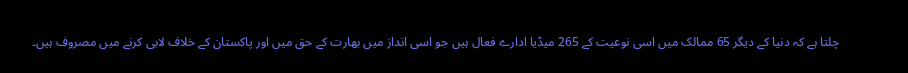چلتا ہے کہ دنیا کے دیگر 65 ممالک میں اسی نوعیت کے 265 میڈیا ادارے فعال ہیں جو اسی انداز میں بھارت کے حق میں اور پاکستان کے خلاف لابی کرنے میں مصروف ہیں۔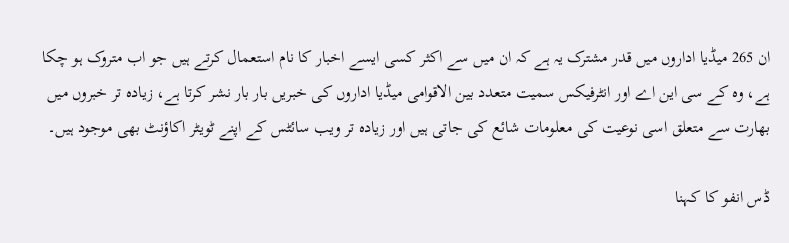ان 265 میڈیا اداروں میں قدر مشترک یہ ہے کہ ان میں سے اکثر کسی ایسے اخبار کا نام استعمال کرتے ہیں جو اب متروک ہو چکا ہے، وہ کے سی این اے اور انٹرفیکس سمیت متعدد بین الاقوامی میڈیا اداروں کی خبریں بار بار نشر کرتا ہے، زیادہ تر خبروں میں بھارت سے متعلق اسی نوعیت کی معلومات شائع کی جاتی ہیں اور زیادہ تر ویب سائٹس کے اپنے ٹویٹر اکاؤنٹ بھی موجود ہیں۔

ڈس انفو کا کہنا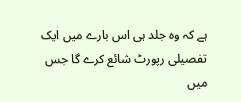ہے کہ وہ جلد ہی اس بارے میں ایک تفصیلی رپورٹ شائع کرے گا جس میں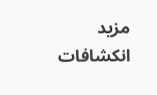مزید انکشافات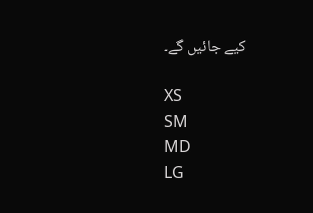کیے جائیں گے۔

XS
SM
MD
LG